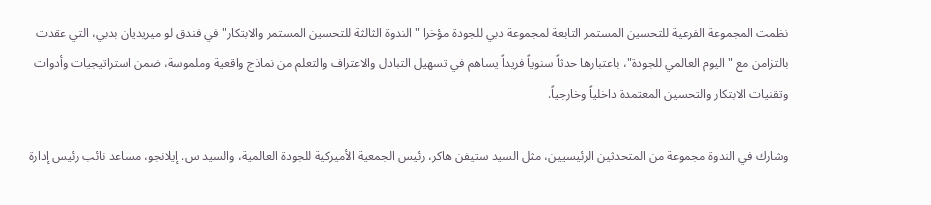نظمت المجموعة الفرعية للتحسين المستمر التابعة لمجموعة دبي للجودة مؤخرا "الندوة الثالثة للتحسين المستمر والابتكار" في فندق لو ميريديان بدبي، التي عقدت بالتزامن مع "اليوم العالمي للجودة"، باعتبارها حدثاً سنوياً فريداً يساهم في تسهيل التبادل والاعتراف والتعلم من نماذج واقعية وملموسة، ضمن استراتيجيات وأدوات وتقنيات الابتكار والتحسين المعتمدة داخلياً وخارجياً.

وشارك في الندوة مجموعة من المتحدثين الرئيسيين، مثل السيد ستيفن هاكر، رئيس الجمعية الأميركية للجودة العالمية، والسيد س. إيلانجو، مساعد نائب رئيس إدارة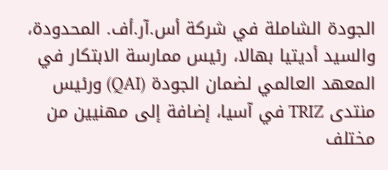الجودة الشاملة في شركة أس.آر.أف. المحدودة، والسيد أديتيا بهالا، رئيس ممارسة الابتكار في المعهد العالمي لضمان الجودة (QAI) ورئيس منتدى TRIZ في آسيا، إضافة إلى مهنيين من مختلف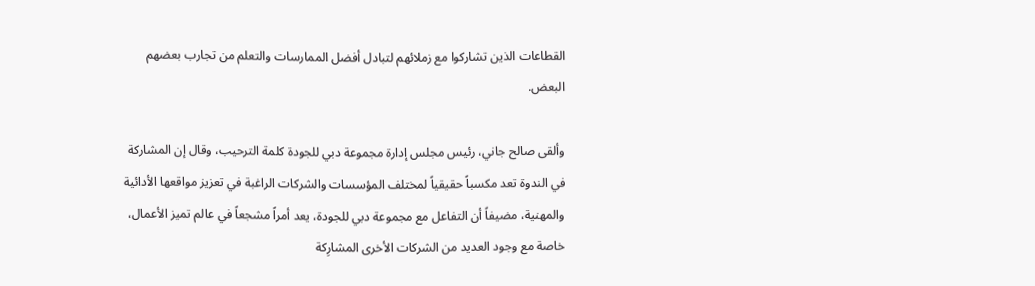القطاعات الذين تشاركوا مع زملائهم لتبادل أفضل الممارسات والتعلم من تجارب بعضهم البعض.

وألقى صالح جاني، رئيس مجلس إدارة مجموعة دبي للجودة كلمة الترحيب، وقال إن المشاركة في الندوة تعد مكسباً حقيقياً لمختلف المؤسسات والشركات الراغبة في تعزيز مواقعها الأدائية والمهنية، مضيفاً أن التفاعل مع مجموعة دبي للجودة، يعد أمراً مشجعاً في عالم تميز الأعمال، خاصة مع وجود العديد من الشركات الأخرى المشارِكة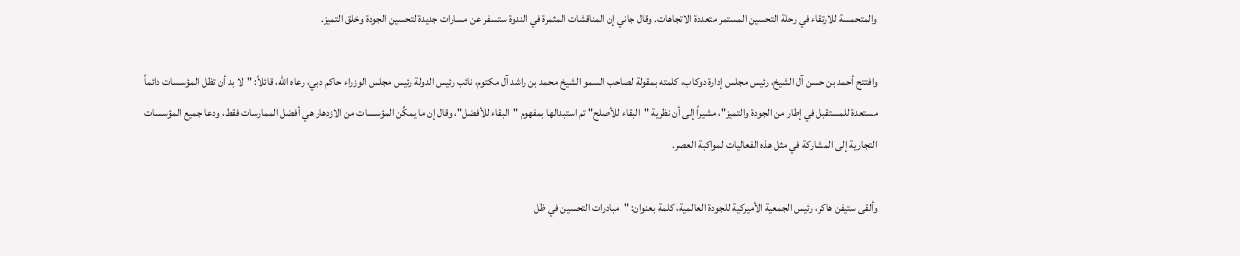والمتحمسة للارتقاء في رحلة التحسين المستمر متعددة الاتجاهات. وقال جاني إن المناقشات المثمرة في الندوة ستسفر عن مسارات جديدة لتحسين الجودة وخلق التميز.

وافتتح أحمد بن حسن آل الشيخ، رئيس مجلس إدارة دوكاب، كلمته بمقولة لصاحب السمو الشيخ محمد بن راشد آل مكتوم، نائب رئيس الدولة رئيس مجلس الوزراء حاكم دبي، رعاه الله، قائلاً: "لا بد أن تظل المؤسسات دائماً مستعدة للمستقبل في إطار من الجودة والتميز"، مشيراً إلى أن نظرية "البقاء للأصلح" تم استبدالها بمفهوم "البقاء للأفضل"، وقال إن ما يمكِّن المؤسسات من الازدهار هي أفضل الممارسات فقط، ودعا جميع المؤسسات التجارية إلى المشاركة في مثل هذه الفعاليات لمواكبة العصر.

وألقى ستيفن هاكر، رئيس الجمعية الأميركية للجودة العالمية، كلمة بعنوان: "مبادرات التحسين في ظل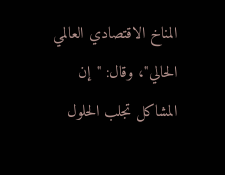المناخ الاقتصادي العالمي الحالي"، وقال: "إن المشاكل تجلب الحلول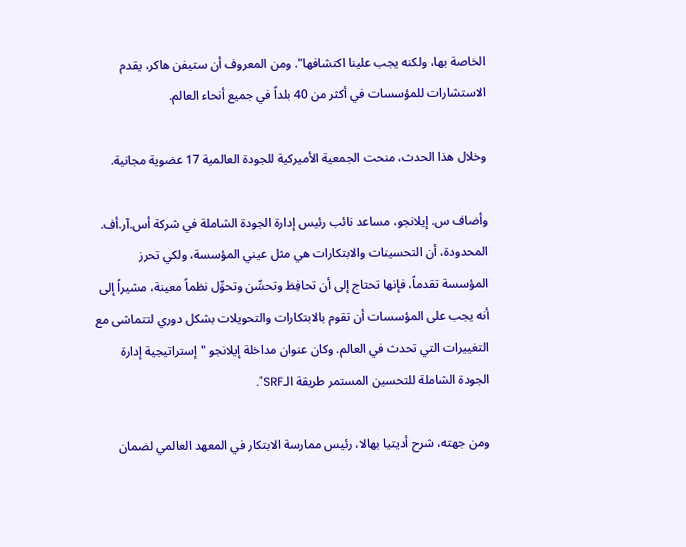الخاصة بها، ولكنه يجب علينا اكتشافها". ومن المعروف أن ستيفن هاكر، يقدم الاستشارات للمؤسسات في أكثر من 40 بلداً في جميع أنحاء العالم.

وخلال هذا الحدث، منحت الجمعية الأميركية للجودة العالمية 17 عضوية مجانية.

وأضاف س. إيلانجو، مساعد نائب رئيس إدارة الجودة الشاملة في شركة أس.آر.أف. المحدودة، أن التحسينات والابتكارات هي مثل عيني المؤسسة، ولكي تحرز المؤسسة تقدماً، فإنها تحتاج إلى أن تحافِظ وتحسِّن وتحوِّل نظماً معينة، مشيراً إلى أنه يجب على المؤسسات أن تقوم بالابتكارات والتحويلات بشكل دوري لتتماشى مع التغييرات التي تحدث في العالم. وكان عنوان مداخلة إيلانجو "إستراتيجية إدارة الجودة الشاملة للتحسين المستمر طريقة الـSRF".

ومن جهته، شرح أديتيا بهالا، رئيس ممارسة الابتكار في المعهد العالمي لضمان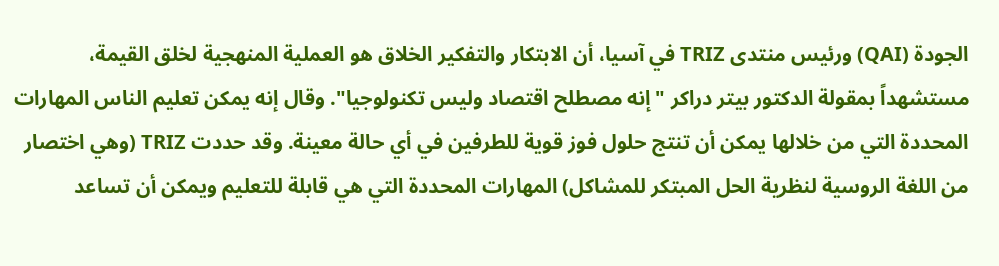الجودة (QAI) ورئيس منتدى TRIZ في آسيا، أن الابتكار والتفكير الخلاق هو العملية المنهجية لخلق القيمة، مستشهداً بمقولة الدكتور بيتر دراكر "إنه مصطلح اقتصاد وليس تكنولوجيا". وقال إنه يمكن تعليم الناس المهارات المحددة التي من خلالها يمكن أن تنتج حلول فوز قوية للطرفين في أي حالة معينة. وقد حددت TRIZ (وهي اختصار من اللغة الروسية لنظرية الحل المبتكر للمشاكل) المهارات المحددة التي هي قابلة للتعليم ويمكن أن تساعد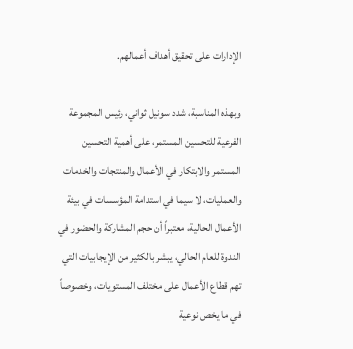الإدارات على تحقيق أهداف أعمالهم.

وبهذه المناسبة، شدد سونيل ثواني، رئيس المجموعة الفرعية للتحسين المستمر، على أهمية التحسين المستمر والابتكار في الأعمال والمنتجات والخدمات والعمليات، لا سيما في استدامة المؤسسات في بيئة الأعمال الحالية، معتبراً أن حجم المشاركة والحضور في الندوة للعام الحالي، يبشر بالكثير من الإيجابيات التي تهم قطاع الأعمال على مختلف المستويات، وخصوصاً في ما يخص نوعية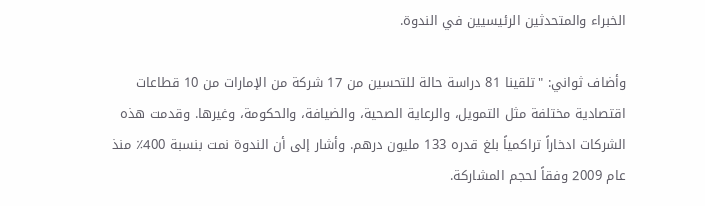الخبراء والمتحدثين الرئيسيين في الندوة.

وأضاف ثواني: "تلقينا 81 دراسة حالة للتحسين من 17 شركة من الإمارات من 10 قطاعات اقتصادية مختلفة مثل التمويل، والرعاية الصحية، والضيافة، والحكومة، وغيرها. وقدمت هذه الشركات ادخاراً تراكمياً بلغ قدره 133 مليون درهم. وأشار إلى أن الندوة نمت بنسبة 400٪ منذ عام 2009 وفقاً لحجم المشاركة.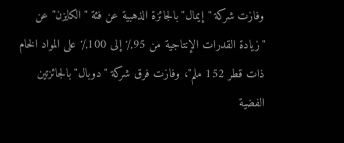وفازت شركة "إيمال" بالجائزة الذهبية عن فئة "الكايزن" عن "زيادة القدرات الإنتاجية من 95٪ إلى 100٪ على المواد الخام ذات قطر 152 ملم"، وفازت فرق شركة "دوبال" بالجائزتين الفضية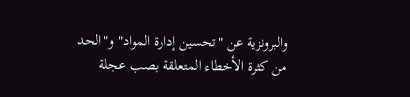والبرونزية عن "تحسين إدارة المواد" و"الحد من كثرة الأخطاء المتعلقة بصب عجلة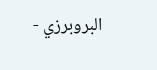البروبرزي -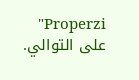Properzi" على التوالي.